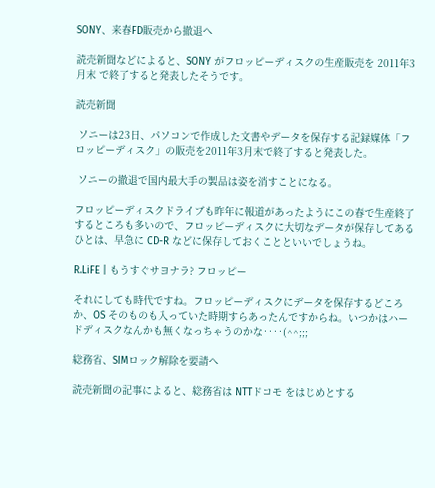SONY、来春FD販売から撤退へ

読売新聞などによると、SONY がフロッピーディスクの生産販売を 2011年3月末 で終了すると発表したそうです。

読売新聞

 ソニーは23日、パソコンで作成した文書やデータを保存する記録媒体「フロッピーディスク」の販売を2011年3月末で終了すると発表した。

 ソニーの撤退で国内最大手の製品は姿を消すことになる。

フロッピーディスクドライブも昨年に報道があったようにこの春で生産終了するところも多いので、フロッピーディスクに大切なデータが保存してあるひとは、早急に CD-R などに保存しておくことといいでしょうね。

R.LiFE | もうすぐサヨナラ? フロッピー

それにしても時代ですね。フロッピーディスクにデータを保存するどころか、OS そのものも入っていた時期すらあったんですからね。いつかはハードディスクなんかも無くなっちゃうのかな‥‥(^^;;;

総務省、SIMロック解除を要請へ

読売新聞の記事によると、総務省は NTTドコモ をはじめとする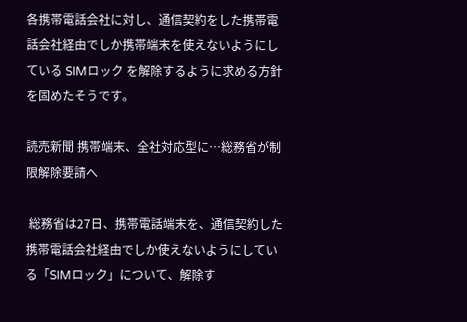各携帯電話会社に対し、通信契約をした携帯電話会社経由でしか携帯端末を使えないようにしている SIMロック を解除するように求める方針を固めたそうです。

読売新聞 携帯端末、全社対応型に…総務省が制限解除要請へ

 総務省は27日、携帯電話端末を、通信契約した携帯電話会社経由でしか使えないようにしている「SIMロック」について、解除す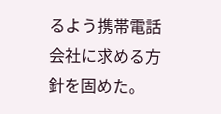るよう携帯電話会社に求める方針を固めた。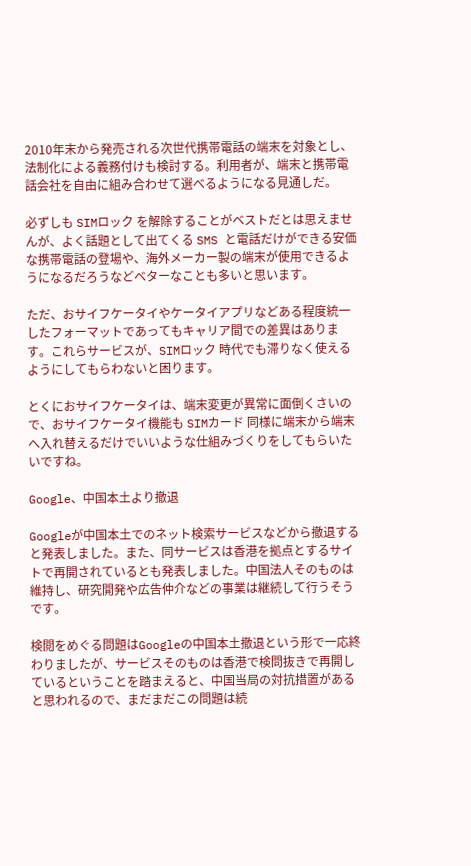2010年末から発売される次世代携帯電話の端末を対象とし、法制化による義務付けも検討する。利用者が、端末と携帯電話会社を自由に組み合わせて選べるようになる見通しだ。

必ずしも SIMロック を解除することがベストだとは思えませんが、よく話題として出てくる SMS と電話だけができる安価な携帯電話の登場や、海外メーカー製の端末が使用できるようになるだろうなどベターなことも多いと思います。

ただ、おサイフケータイやケータイアプリなどある程度統一したフォーマットであってもキャリア間での差異はあります。これらサービスが、SIMロック 時代でも滞りなく使えるようにしてもらわないと困ります。

とくにおサイフケータイは、端末変更が異常に面倒くさいので、おサイフケータイ機能も SIMカード 同様に端末から端末へ入れ替えるだけでいいような仕組みづくりをしてもらいたいですね。

Google、中国本土より撤退

Googleが中国本土でのネット検索サービスなどから撤退すると発表しました。また、同サービスは香港を拠点とするサイトで再開されているとも発表しました。中国法人そのものは維持し、研究開発や広告仲介などの事業は継続して行うそうです。

検閲をめぐる問題はGoogleの中国本土撤退という形で一応終わりましたが、サービスそのものは香港で検問抜きで再開しているということを踏まえると、中国当局の対抗措置があると思われるので、まだまだこの問題は続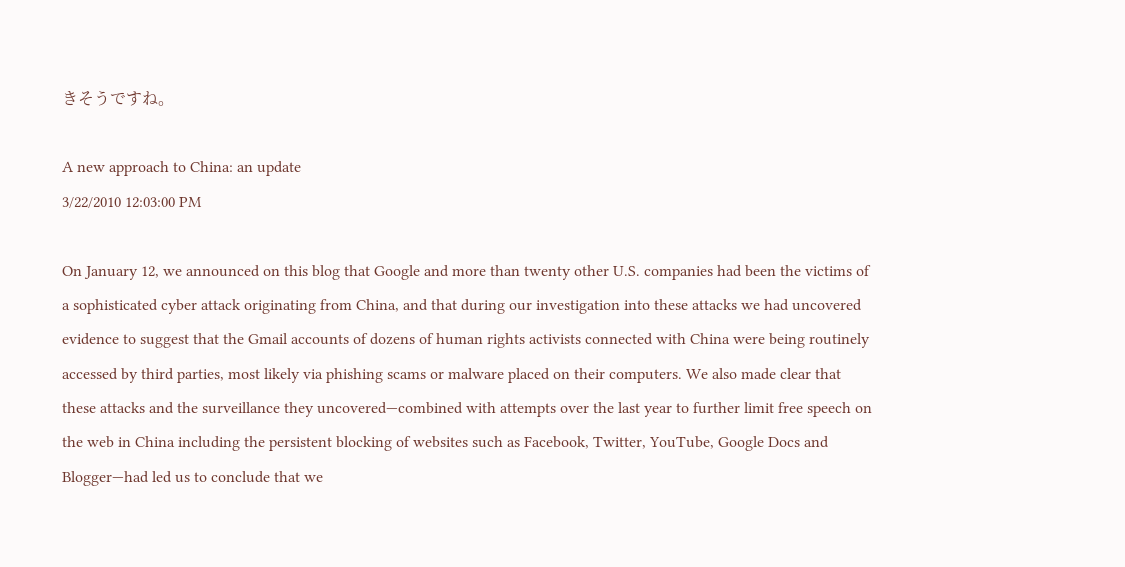きそうですね。

A new approach to China: an update
3/22/2010 12:03:00 PM

On January 12, we announced on this blog that Google and more than twenty other U.S. companies had been the victims of a sophisticated cyber attack originating from China, and that during our investigation into these attacks we had uncovered evidence to suggest that the Gmail accounts of dozens of human rights activists connected with China were being routinely accessed by third parties, most likely via phishing scams or malware placed on their computers. We also made clear that these attacks and the surveillance they uncovered—combined with attempts over the last year to further limit free speech on the web in China including the persistent blocking of websites such as Facebook, Twitter, YouTube, Google Docs and Blogger—had led us to conclude that we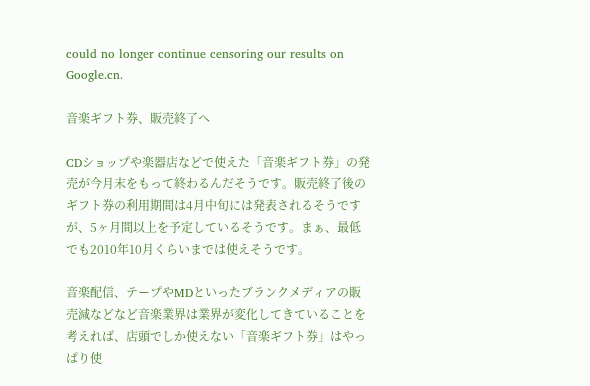could no longer continue censoring our results on Google.cn.

音楽ギフト券、販売終了へ

CDショップや楽器店などで使えた「音楽ギフト券」の発売が今月末をもって終わるんだそうです。販売終了後のギフト券の利用期間は4月中旬には発表されるそうですが、5ヶ月間以上を予定しているそうです。まぁ、最低でも2010年10月くらいまでは使えそうです。

音楽配信、テープやMDといったブランクメディアの販売減などなど音楽業界は業界が変化してきていることを考えれば、店頭でしか使えない「音楽ギフト券」はやっぱり使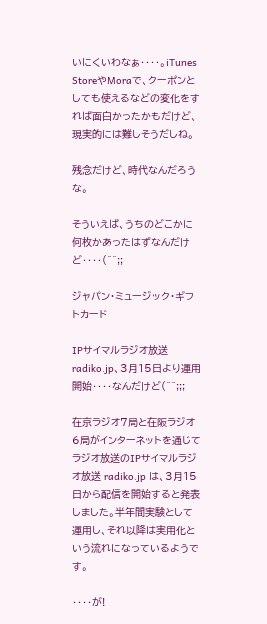いにくいわなぁ‥‥。iTunes StoreやMoraで、クーポンとしても使えるなどの変化をすれば面白かったかもだけど、現実的には難しそうだしね。

残念だけど、時代なんだろうな。

そういえば、うちのどこかに何枚かあったはずなんだけど‥‥(^^;;

ジャパン・ミュージック・ギフトカード

IPサイマルラジオ放送radiko.jp、3月15日より運用開始‥‥なんだけど(^^;;;

在京ラジオ7局と在阪ラジオ6局がインターネットを通じてラジオ放送のIPサイマルラジオ放送 radiko.jp は、3月15日から配信を開始すると発表しました。半年間実験として運用し、それ以降は実用化という流れになっているようです。

‥‥が!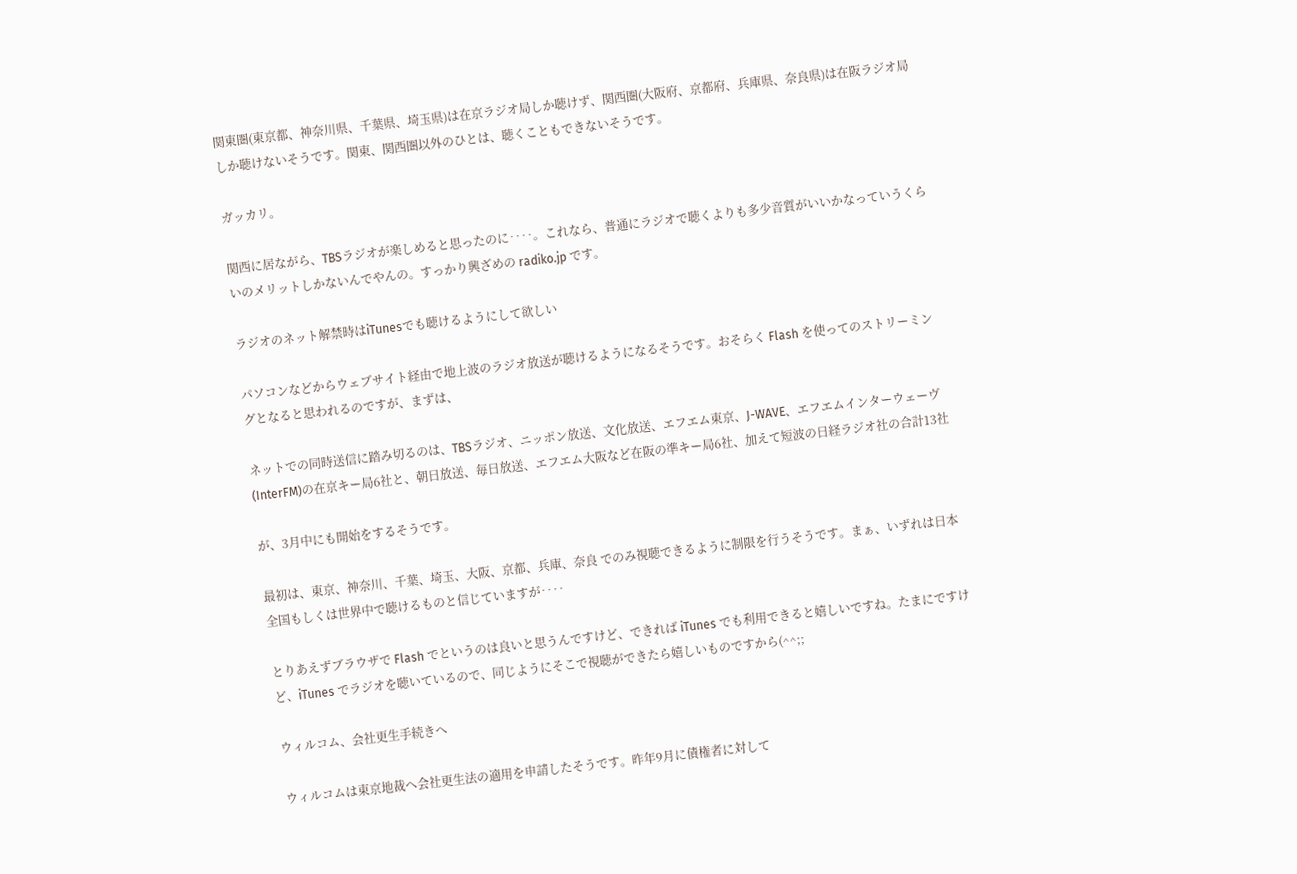関東圏(東京都、神奈川県、千葉県、埼玉県)は在京ラジオ局しか聴けず、関西圏(大阪府、京都府、兵庫県、奈良県)は在阪ラジオ局しか聴けないそうです。関東、関西圏以外のひとは、聴くこともできないそうです。

ガッカリ。

関西に居ながら、TBSラジオが楽しめると思ったのに‥‥。これなら、普通にラジオで聴くよりも多少音質がいいかなっていうくらいのメリットしかないんでやんの。すっかり興ざめの radiko.jp です。

ラジオのネット解禁時はiTunesでも聴けるようにして欲しい

パソコンなどからウェブサイト経由で地上波のラジオ放送が聴けるようになるそうです。おそらく Flash を使ってのストリーミングとなると思われるのですが、まずは、

ネットでの同時送信に踏み切るのは、TBSラジオ、ニッポン放送、文化放送、エフエム東京、J-WAVE、エフエムインターウェーヴ(InterFM)の在京キー局6社と、朝日放送、毎日放送、エフエム大阪など在阪の準キー局6社、加えて短波の日経ラジオ社の合計13社

が、3月中にも開始をするそうです。

最初は、東京、神奈川、千葉、埼玉、大阪、京都、兵庫、奈良 でのみ視聴できるように制限を行うそうです。まぁ、いずれは日本全国もしくは世界中で聴けるものと信じていますが‥‥

とりあえずブラウザで Flash でというのは良いと思うんですけど、できれば iTunes でも利用できると嬉しいですね。たまにですけど、iTunes でラジオを聴いているので、同じようにそこで視聴ができたら嬉しいものですから(^^;;

ウィルコム、会社更生手続きへ

ウィルコムは東京地裁へ会社更生法の適用を申請したそうです。昨年9月に債権者に対して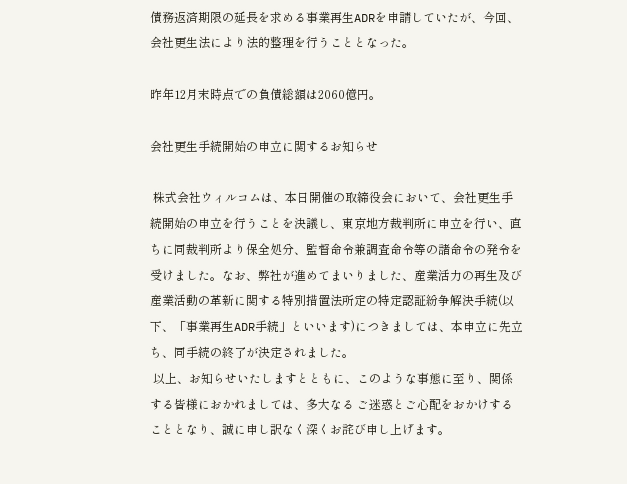債務返済期限の延長を求める事業再生ADRを申請していたが、今回、会社更生法により法的整理を行うこととなった。

昨年12月末時点での負債総額は2060億円。

会社更生手続開始の申立に関するお知らせ

 株式会社ウィルコムは、本日開催の取締役会において、会社更生手続開始の申立を行うことを決議し、東京地方裁判所に申立を行い、直ちに同裁判所より保全処分、監督命令兼調査命令等の諸命令の発令を受けました。なお、弊社が進めてまいりました、産業活力の再生及び産業活動の革新に関する特別措置法所定の特定認証紛争解決手続(以下、「事業再生ADR手続」といいます)につきましては、本申立に先立ち、同手続の終了が決定されました。
 以上、お知らせいたしますとともに、このような事態に至り、関係する皆様におかれましては、多大なる ご迷惑とご心配をおかけすることとなり、誠に申し訳なく深くお詫び申し上げます。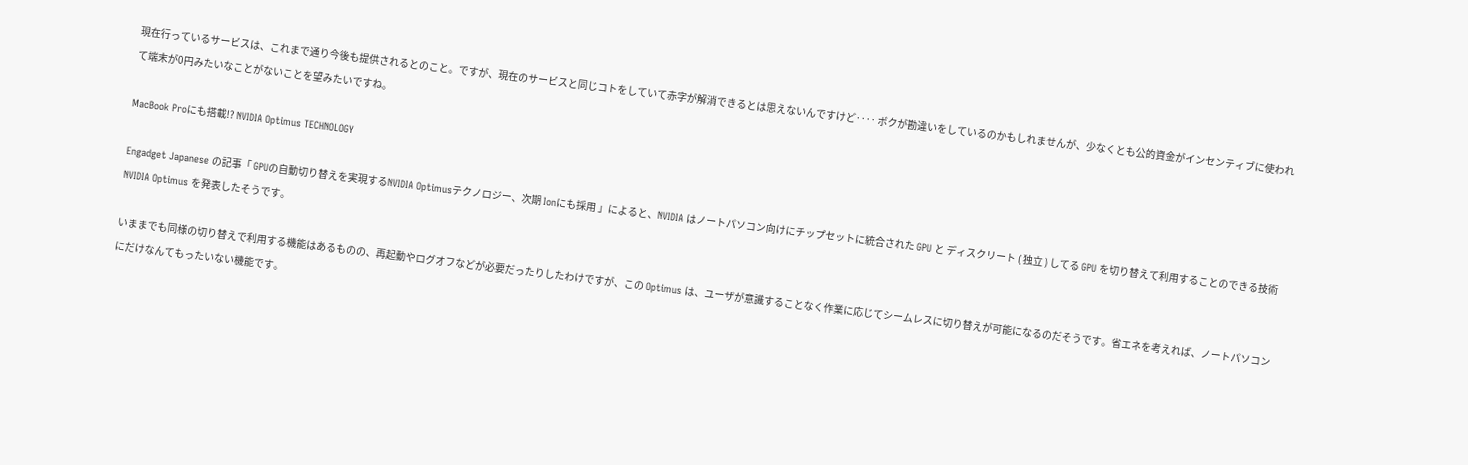現在行っているサービスは、これまで通り今後も提供されるとのこと。ですが、現在のサービスと同じコトをしていて赤字が解消できるとは思えないんですけど‥‥ ボクが勘違いをしているのかもしれませんが、少なくとも公的資金がインセンティブに使われて端末が0円みたいなことがないことを望みたいですね。

MacBook Proにも搭載!? NVIDIA Optimus TECHNOLOGY

Engadget Japanese の記事「 GPUの自動切り替えを実現するNVIDIA Optimusテクノロジー、次期 Ionにも採用 」によると、NVIDIA はノートパソコン向けにチップセットに統合された GPU と ディスクリート ( 独立 ) してる GPU を切り替えて利用することのできる技術 NVIDIA Optimus を発表したそうです。

いままでも同様の切り替えで利用する機能はあるものの、再起動やログオフなどが必要だったりしたわけですが、この Optimus は、ユーザが意識することなく作業に応じてシームレスに切り替えが可能になるのだそうです。省エネを考えれば、ノートパソコンにだけなんてもったいない機能です。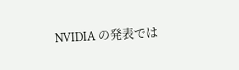NVIDIA の発表では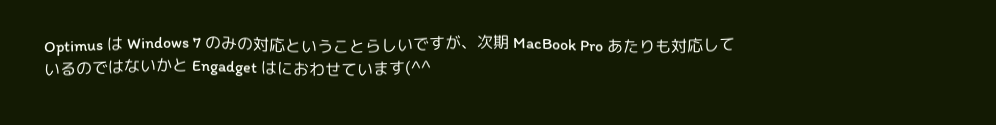Optimus は Windows 7 のみの対応ということらしいですが、次期 MacBook Pro あたりも対応しているのではないかと Engadget はにおわせています(^^